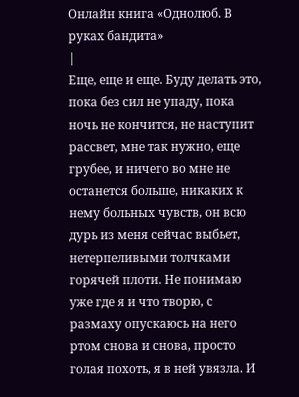Онлайн книга «Однолюб. В руках бандита»
|
Еще, еще и еще. Буду делать это, пока без сил не упаду, пока ночь не кончится, не наступит рассвет, мне так нужно, еще грубее, и ничего во мне не останется больше, никаких к нему больных чувств, он всю дурь из меня сейчас выбьет, нетерпеливыми толчками горячей плоти. Не понимаю уже где я и что творю, с размаху опускаюсь на него ртом снова и снова, просто голая похоть, я в ней увязла. И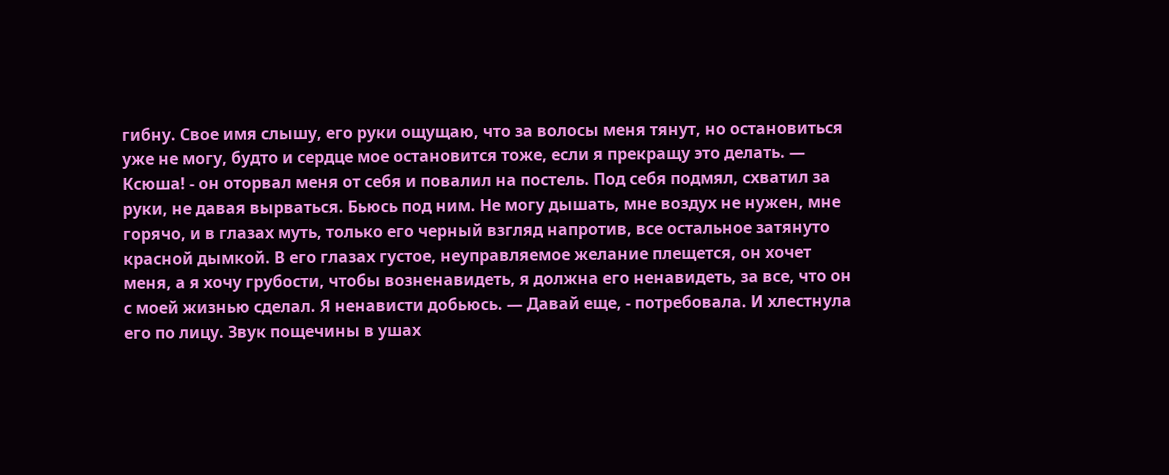гибну. Свое имя слышу, его руки ощущаю, что за волосы меня тянут, но остановиться уже не могу, будто и сердце мое остановится тоже, если я прекращу это делать. — Ксюша! - он оторвал меня от себя и повалил на постель. Под себя подмял, схватил за руки, не давая вырваться. Бьюсь под ним. Не могу дышать, мне воздух не нужен, мне горячо, и в глазах муть, только его черный взгляд напротив, все остальное затянуто красной дымкой. В его глазах густое, неуправляемое желание плещется, он хочет меня, а я хочу грубости, чтобы возненавидеть, я должна его ненавидеть, за все, что он с моей жизнью сделал. Я ненависти добьюсь. — Давай еще, - потребовала. И хлестнула его по лицу. Звук пощечины в ушах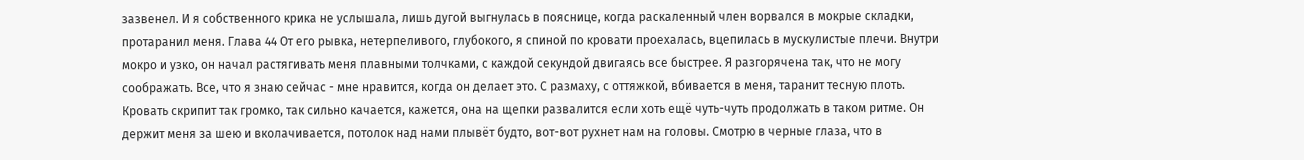зазвенел. И я собственного крика не услышала, лишь дугой выгнулась в пояснице, когда раскаленный член ворвался в мокрые складки, протаранил меня. Глава 44 От его рывка, нетерпеливого, глубокого, я спиной по кровати проехалась, вцепилась в мускулистые плечи. Внутри мокро и узко, он начал растягивать меня плавными толчками, с каждой секундой двигаясь все быстрее. Я разгорячена так, что не могу соображать. Все, что я знаю сейчас - мне нравится, когда он делает это. С размаху, с оттяжкой, вбивается в меня, таранит тесную плоть. Кровать скрипит так громко, так сильно качается, кажется, она на щепки развалится если хоть ещё чуть-чуть продолжать в таком ритме. Он держит меня за шею и вколачивается, потолок над нами плывёт будто, вот-вот рухнет нам на головы. Смотрю в черные глаза, что в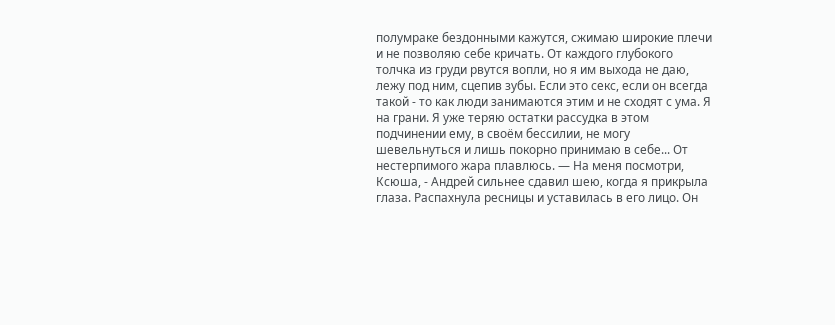полумраке бездонными кажутся, сжимаю широкие плечи и не позволяю себе кричать. От каждого глубокого толчка из груди рвутся вопли, но я им выхода не даю, лежу под ним, сцепив зубы. Если это секс, если он всегда такой - то как люди занимаются этим и не сходят с ума. Я на грани. Я уже теряю остатки рассудка в этом подчинении ему, в своём бессилии, не могу шевельнуться и лишь покорно принимаю в себе... От нестерпимого жара плавлюсь. — На меня посмотри, Ксюша, - Андрей сильнее сдавил шею, когда я прикрыла глаза. Распахнула ресницы и уставилась в его лицо. Он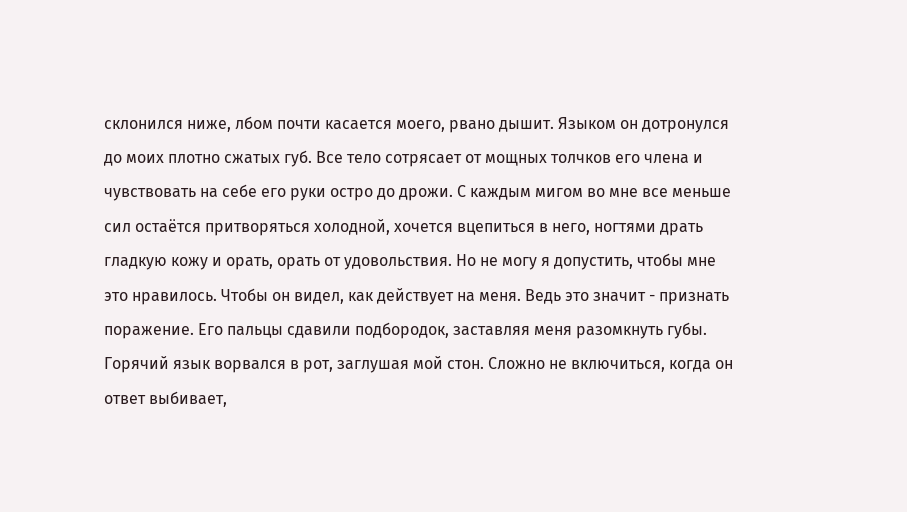склонился ниже, лбом почти касается моего, рвано дышит. Языком он дотронулся до моих плотно сжатых губ. Все тело сотрясает от мощных толчков его члена и чувствовать на себе его руки остро до дрожи. С каждым мигом во мне все меньше сил остаётся притворяться холодной, хочется вцепиться в него, ногтями драть гладкую кожу и орать, орать от удовольствия. Но не могу я допустить, чтобы мне это нравилось. Чтобы он видел, как действует на меня. Ведь это значит - признать поражение. Его пальцы сдавили подбородок, заставляя меня разомкнуть губы. Горячий язык ворвался в рот, заглушая мой стон. Сложно не включиться, когда он ответ выбивает,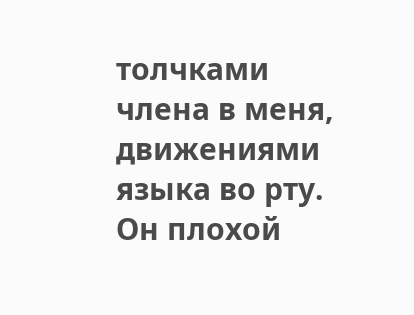толчками члена в меня, движениями языка во рту. Он плохой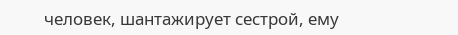человек, шантажирует сестрой, ему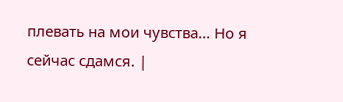плевать на мои чувства... Но я сейчас сдамся. |